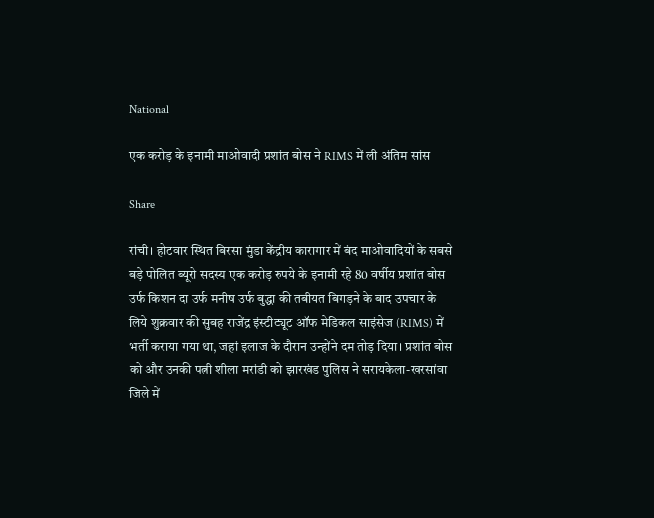National

एक करोड़ के इनामी माओवादी प्रशांत बोस ने RIMS में ली अंतिम सांस

Share

रांची। होटवार स्थित बिरसा मुंडा केंद्रीय कारागार में बंद माओवादियों के सबसे बड़े पोलित ब्यूरो सदस्य एक करोड़ रुपये के इनामी रहे 80 वर्षीय प्रशांत बोस उर्फ किशन दा उर्फ मनीष उर्फ बुद्धा की तबीयत बिगड़ने के बाद उपचार के लिये शुक्रवार की सुबह राजेंद्र इंस्टीट्यूट ऑफ मेडिकल साइंसेज (RIMS) में भर्ती कराया गया था, जहां इलाज के दौरान उन्होंने दम तोड़ दिया। प्रशांत बोस को और उनकी पत्नी शीला मरांडी को झारखंड पुलिस ने सरायकेला-खरसांवा जिले में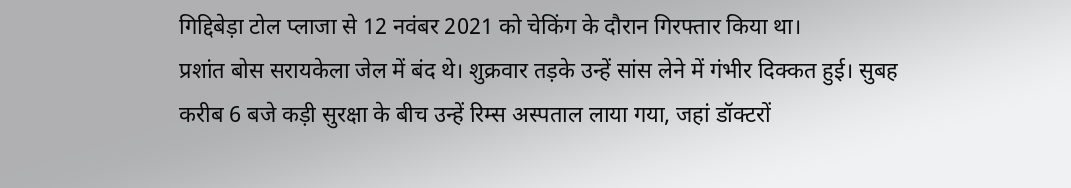गिद्दिबेड़ा टोल प्लाजा से 12 नवंबर 2021 को चेकिंग के दौरान गिरफ्तार किया था।
प्रशांत बोस सरायकेला जेल में बंद थे। शुक्रवार तड़के उन्हें सांस लेने में गंभीर दिक्कत हुई। सुबह करीब 6 बजे कड़ी सुरक्षा के बीच उन्हें रिम्स अस्पताल लाया गया, जहां डॉक्टरों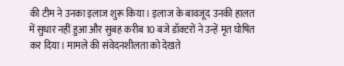की टीम ने उनका इलाज शुरू किया। इलाज के बावजूद उनकी हालत में सुधार नहीं हुआ और सुबह करीब 10 बजे डॉक्टरों ने उन्हें मृत घोषित कर दिया। मामले की संवेदनशीलता को देखते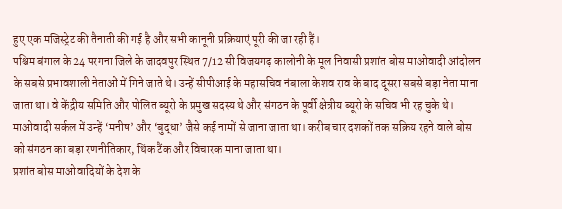हुए एक मजिस्ट्रेट की तैनाती की गई है और सभी कानूनी प्रक्रियाएं पूरी की जा रही हैं।
पश्चिम बंगाल के 24 परगना जिले के जादवपुर स्थित 7/12 सी विजयगढ़ कालोनी के मूल निवासी प्रशांत बोस माओवादी आंदोलन के सबसे प्रभावशाली नेताओं में गिने जाते थे। उन्हें सीपीआई के महासचिव नंबाला केशव राव के बाद दूसरा सबसे बड़ा नेता माना जाता था। वे केंद्रीय समिति और पोलित ब्यूरो के प्रमुख सदस्य थे और संगठन के पूर्वी क्षेत्रीय ब्यूरो के सचिव भी रह चुके थे। माओवादी सर्कल में उन्हें ‘मनीष’ और ‘बुद्धा’ जैसे कई नामों से जाना जाता था। करीब चार दशकों तक सक्रिय रहने वाले बोस को संगठन का बड़ा रणनीतिकार, थिंक टैंक और विचारक माना जाता था।
प्रशांत बोस माओवादियों के देश के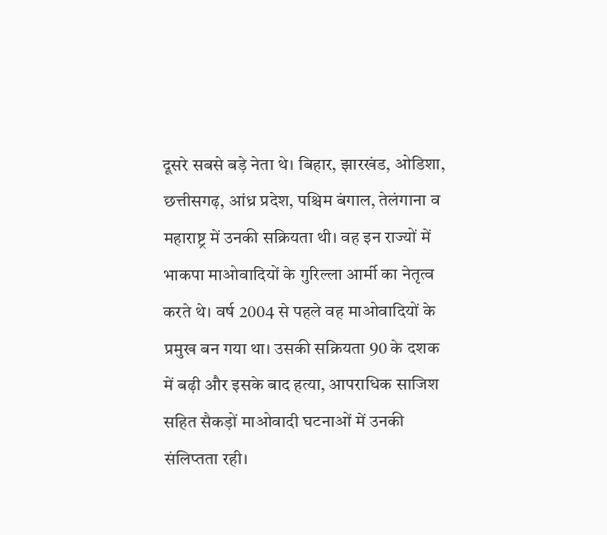दूसरे सबसे बड़े नेता थे। बिहार, झारखंड, ओडिशा, छत्तीसगढ़, आंध्र प्रदेश, पश्चिम बंगाल, तेलंगाना व महाराष्ट्र में उनकी सक्रियता थी। वह इन राज्यों में भाकपा माओवादियों के गुरिल्ला आर्मी का नेतृत्व करते थे। वर्ष 2004 से पहले वह माओवादियों के प्रमुख बन गया था। उसकी सक्रियता 90 के दशक में बढ़ी और इसके बाद हत्या, आपराधिक साजिश सहित सैकड़ों माओवादी घटनाओं में उनकी संलिप्तता रही।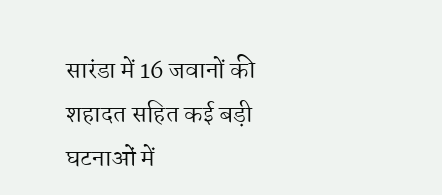सारंडा में 16 जवानों की शहादत सहित कई बड़ी घटनाओं में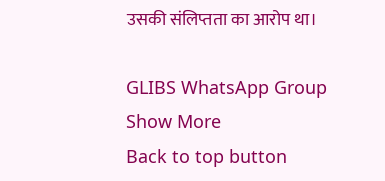उसकी संलिप्तता का आरोप था।

GLIBS WhatsApp Group
Show More
Back to top button